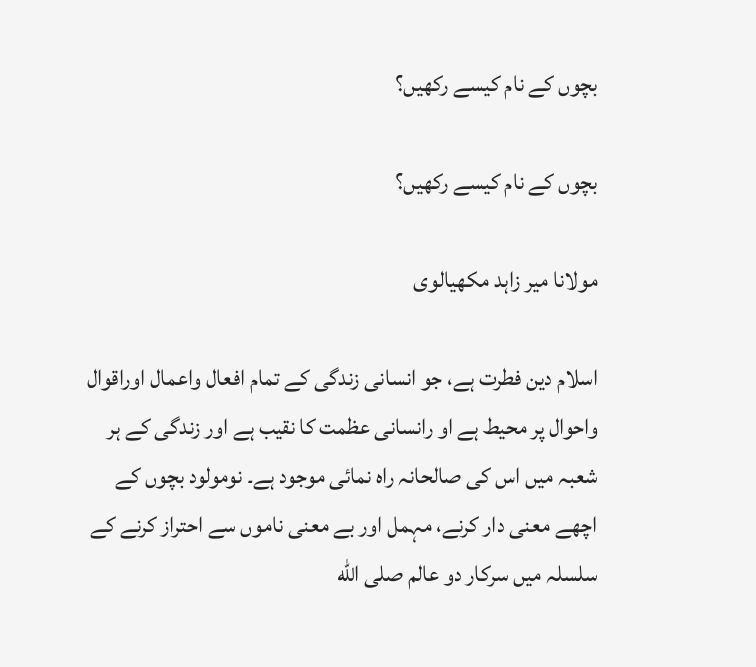بچوں کے نام کیسے رکھیں؟

بچوں کے نام کیسے رکھیں؟

مولانا میر زاہد مکھیالوی

اسلام دین فطرت ہے، جو انسانی زندگی کے تمام افعال واعمال اوراقوال واحوال پر محیط ہے او رانسانی عظمت کا نقیب ہے اور زندگی کے ہر شعبہ میں اس کی صالحانہ راہ نمائی موجود ہے۔ نومولود بچوں کے اچھے معنی دار کرنے، مہمل اور بے معنی ناموں سے احتراز کرنے کے سلسلہ میں سرکار دو عالم صلی الله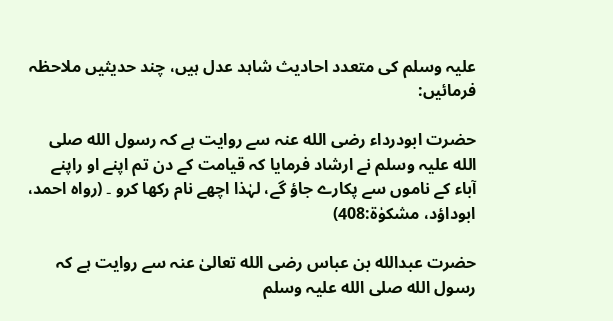علیہ وسلم کی متعدد احادیث شاہد عدل ہیں، چند حدیثیں ملاحظہ فرمائیں:

حضرت ابودرداء رضی الله عنہ سے روایت ہے کہ رسول الله صلی الله علیہ وسلم نے ارشاد فرمایا کہ قیامت کے دن تم اپنے او راپنے آباء کے ناموں سے پکارے جاؤ گے، لہٰذا اچھے نام رکھا کرو ۔ (رواہ احمد، ابوداؤد، مشکوٰة:408)

حضرت عبدالله بن عباس رضی الله تعالیٰ عنہ سے روایت ہے کہ رسول الله صلی الله علیہ وسلم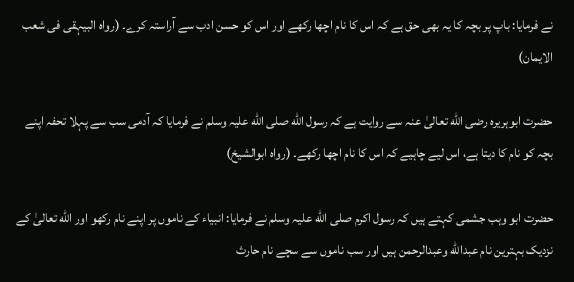نے فرمایا: باپ پر بچہ کا یہ بھی حق ہے کہ اس کا نام اچھا رکھے اور اس کو حسن ادب سے آراستہ کرے۔ (رواہ البیہقی فی شعب الایمان)

حضرت ابوہریرہ رضی الله تعالیٰ عنہ سے روایت ہے کہ رسول الله صلی الله علیہ وسلم نے فرمایا کہ آدمی سب سے پہلا تحفہ اپنے بچہ کو نام کا دیتا ہے، اس لیے چاہیے کہ اس کا نام اچھا رکھے۔ (رواہ ابوالشیخ)

حضرت ابو وہب جشمی کہتے ہیں کہ رسول اکرم صلی الله علیہ وسلم نے فرمایا: انبیاء کے ناموں پر اپنے نام رکھو اور الله تعالیٰ کے نزدیک بہترین نام عبدالله وعبدالرحمن ہیں اور سب ناموں سے سچے نام حارث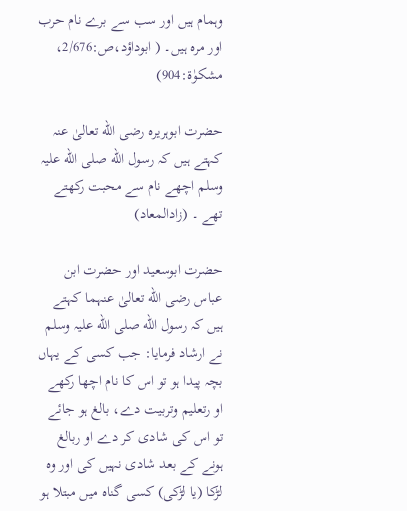وہمام ہیں اور سب سے برے نام حرب اور مرہ ہیں۔ ( ابوداؤد،ص:2/676، مشکوٰة:904)

حضرت ابوہریرہ رضی الله تعالیٰ عنہ کہتے ہیں کہ رسول الله صلی الله علیہ وسلم اچھے نام سے محبت رکھتے تھے ۔ (زادالمعاد)

حضرت ابوسعید اور حضرت ابن عباس رضی الله تعالیٰ عنہما کہتے ہیں کہ رسول الله صلی الله علیہ وسلم نے ارشاد فرمایا: جب کسی کے یہاں بچہ پیدا ہو تو اس کا نام اچھا رکھے او رتعلیم وتربیت دے، بالغ ہو جائے تو اس کی شادی کر دے او ربالغ ہونے کے بعد شادی نہیں کی اور وہ لڑکا (یا لڑکی) کسی گناہ میں مبتلا ہو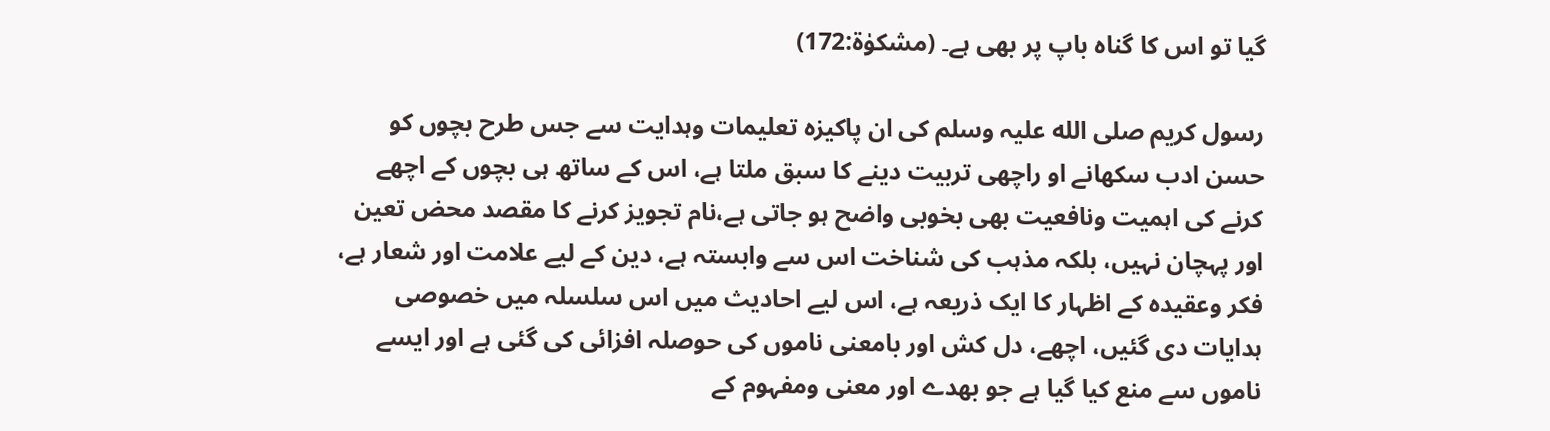گیا تو اس کا گناہ باپ پر بھی ہے۔ (مشکوٰة:172)

رسول کریم صلی الله علیہ وسلم کی ان پاکیزہ تعلیمات وہدایت سے جس طرح بچوں کو حسن ادب سکھانے او راچھی تربیت دینے کا سبق ملتا ہے، اس کے ساتھ ہی بچوں کے اچھے کرنے کی اہمیت ونافعیت بھی بخوبی واضح ہو جاتی ہے،نام تجویز کرنے کا مقصد محض تعین اور پہچان نہیں، بلکہ مذہب کی شناخت اس سے وابستہ ہے، دین کے لیے علامت اور شعار ہے، فکر وعقیدہ کے اظہار کا ایک ذریعہ ہے، اس لیے احادیث میں اس سلسلہ میں خصوصی ہدایات دی گئیں، اچھے، دل کش اور بامعنی ناموں کی حوصلہ افزائی کی گئی ہے اور ایسے ناموں سے منع کیا گیا ہے جو بھدے اور معنی ومفہوم کے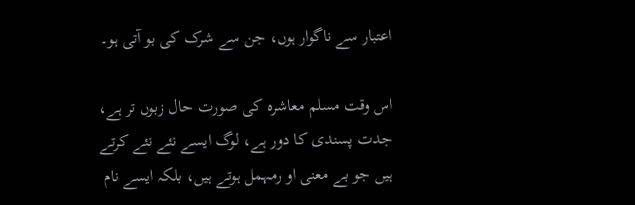اعتبار سے ناگوار ہوں، جن سے شرک کی بو آتی ہو۔

اس وقت مسلم معاشرہ کی صورت حال زبوں تر ہے، جدت پسندی کا دور ہے، لوگ ایسے نئے نئے کرتے ہیں جو بے معنی او رمہمل ہوتے ہیں، بلکہ ایسے نام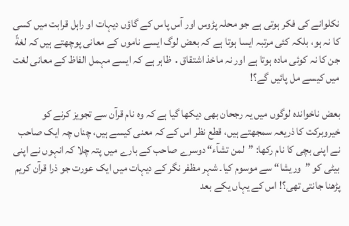نکلوانے کی فکر ہوتی ہے جو محلہ پڑوس اور آس پاس کے گاؤں دیہات او راہل قرابت میں کسی کا نہ ہو، بلکہ کئی مرتبہ ایسا ہوتا ہے کہ بعض لوگ ایسے ناموں کے معانی پوچھتے ہیں کہ لغةً جن کا نہ کوئی مادہ ہوتا ہے اور نہ ماخذ اشتقاق․ ظاہر ہے کہ ایسے مہمل الفاظ کے معانی لغت میں کیسے مل پائیں گے؟!

بعض ناخواندہ لوگوں میں یہ رجحان بھی دیکھا گیا ہے کہ وہ نام قرآن سے تجویز کرنے کو خیروبرکت کا ذریعہ سمجھتے ہیں، قطع نظر اس کے کہ معنی کیسے ہیں، چناں چہ ایک صاحب نے اپنی بچی کا نام رکھا: ”لمن تشآء“ دوسرے صاحب کے بارے میں پتہ چلا کہ انہوں نے اپنی بیٹی کو ”وریشا“ سے موسوم کیا۔ شہر مظفر نگر کے دیہات میں ایک عورت جو ذرا قرآن کریم پڑھنا جانتی تھی؟! اس کے یہاں یکے بعد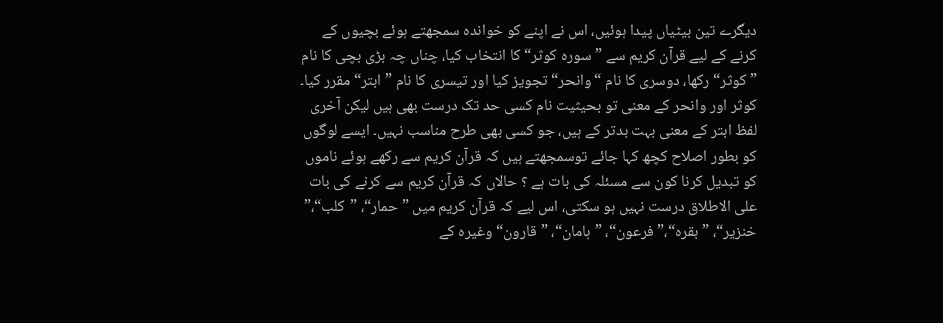دیگرے تین بیٹیاں پیدا ہوئیں، اس نے اپنے کو خواندہ سمجھتے ہوئے بچیوں کے کرنے کے لیے قرآن کریم سے ”سورہ کوثر“ کا انتخاب کیا، چناں چہ بڑی بچی کا نام ”کوثر“ رکھا، دوسری کا نام “وانحر“ تجویز کیا اور تیسری کا نام ”ابتر“ مقرر کیا۔ کوثر اور وانحر کے معنی تو بحیثیت نام کسی حد تک درست بھی ہیں لیکن آخری لفظ ابتر کے معنی بہت بدتر کے ہیں، جو کسی بھی طرح مناسب نہیں۔ ایسے لوگوں کو بطور اصلاح کچھ کہا جائے توسمجھتے ہیں کہ قرآن کریم سے رکھے ہوئے ناموں کو تبدیل کرنا کون سے مسئلہ کی بات ہے ؟ حالاں کہ قرآن کریم سے کرنے کی بات علی الاطلاق درست نہیں ہو سکتی، اس لیے کہ قرآن کریم میں ”حمار“، ”کلب“،” خنزیر“، ”بقرہ“،” فرعون“، ”ہامان“، ”قارون“ وغیرہ کے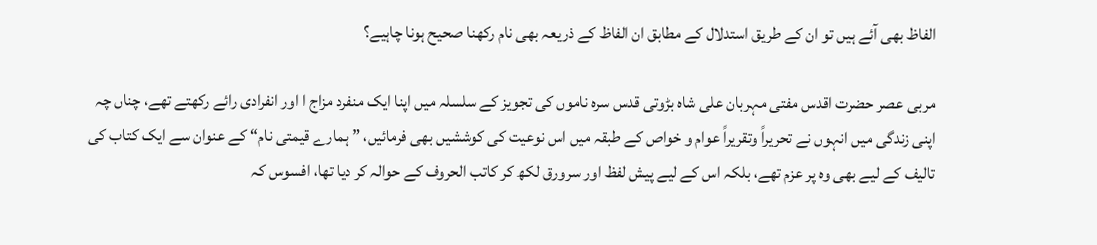الفاظ بھی آئے ہیں تو ان کے طریق استدلال کے مطابق ان الفاظ کے ذریعہ بھی نام رکھنا صحیح ہونا چاہیے؟

مربی عصر حضرت اقدس مفتی مہربان علی شاہ بڑوتی قدس سرہ ناموں کی تجویز کے سلسلہ میں اپنا ایک منفرد مزاج ا اور انفرادی رائے رکھتے تھے، چناں چہ اپنی زندگی میں انہوں نے تحریراً وتقریراً عوام و خواص کے طبقہ میں اس نوعیت کی کوششیں بھی فرمائیں، ” ہمارے قیمتی نام“ کے عنوان سے ایک کتاب کی تالیف کے لیے بھی وہ پر عزم تھے، بلکہ اس کے لیے پیش لفظ اور سرورق لکھ کر کاتب الحروف کے حوالہ کر دیا تھا، افسوس کہ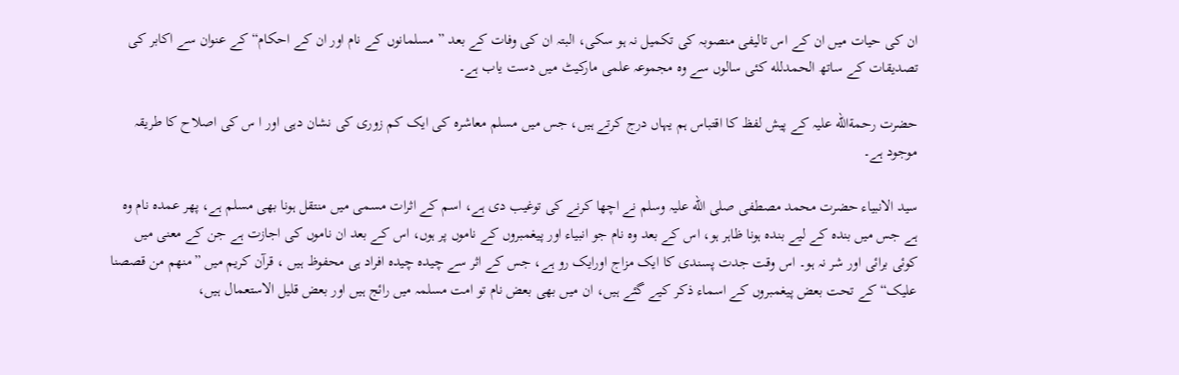ان کی حیات میں ان کے اس تالیفی منصوبہ کی تکمیل نہ ہو سکی، البتہ ان کی وفات کے بعد ” مسلمانوں کے نام اور ان کے احکام“ کے عنوان سے اکابر کی تصدیقات کے ساتھ الحمدلله کئی سالوں سے وہ مجموعہ علمی مارکیٹ میں دست یاب ہے۔

حضرت رحمةالله علیہ کے پیش لفظ کا اقتباس ہم یہاں درج کرتے ہیں، جس میں مسلم معاشرہ کی ایک کم زوری کی نشان دہی اور ا س کی اصلاح کا طریقہ موجود ہے۔

سید الانبیاء حضرت محمد مصطفی صلی الله علیہ وسلم نے اچھا کرنے کی توغیب دی ہے، اسم کے اثرات مسمی میں منتقل ہونا بھی مسلم ہے، پھر عمدہ نام وہ ہے جس میں بندہ کے لیے بندہ ہونا ظاہر ہو، اس کے بعد وہ نام جو انبیاء اور پیغمبروں کے ناموں پر ہوں، اس کے بعد ان ناموں کی اجازت ہے جن کے معنی میں کوئی برائی اور شر نہ ہو۔ اس وقت جدت پسندی کا ایک مزاج اورایک رو ہے، جس کے اثر سے چیدہ چیدہ افراد ہی محفوظ ہیں ، قرآن کریم میں ”منھم من قصصنا علیک“ کے تحت بعض پیغمبروں کے اسماء ذکر کیے گئے ہیں، ان میں بھی بعض نام تو امت مسلمہ میں رائج ہیں اور بعض قلیل الاستعمال ہیں،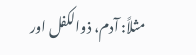مثلاً: آدم، ذوالکفل اور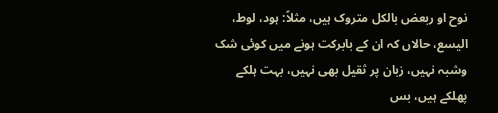نوح او ربعض بالکل متروک ہیں، مثلاً: ہود، لوط، الیسع، حالاں کہ ان کے بابرکت ہونے میں کوئی شک وشبہ نہیں، زبان پر ثقیل بھی نہیں، بہت ہلکے پھلکے ہیں، بس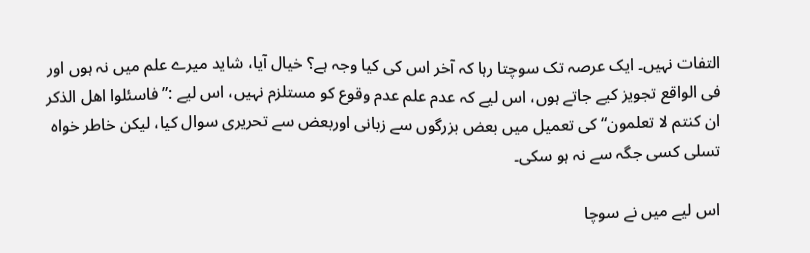التفات نہیں۔ ایک عرصہ تک سوچتا رہا کہ آخر اس کی کیا وجہ ہے؟ خیال آیا، شاید میرے علم میں نہ ہوں اور فی الواقع تجویز کیے جاتے ہوں، اس لیے کہ عدم علم عدم وقوع کو مستلزم نہیں، اس لیے :”فاسئلوا اھل الذکر ان کنتم لا تعلمون“ کی تعمیل میں بعض بزرگوں سے زبانی اوربعض سے تحریری سوال کیا، لیکن خاطر خواہ تسلی کسی جگہ سے نہ ہو سکی۔

اس لیے میں نے سوچا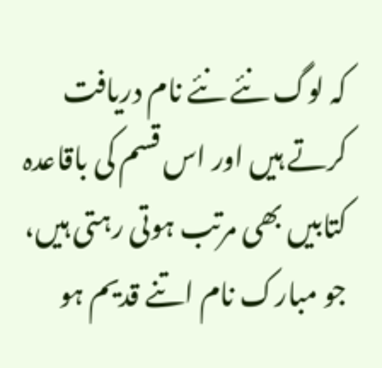کہ لوگ نئے نئے نام دریافت کرتے ہیں اور اس قسم کی باقاعدہ کتابیں بھی مرتب ہوتی رہتی ہیں، جو مبارک نام اتنے قدیم ہو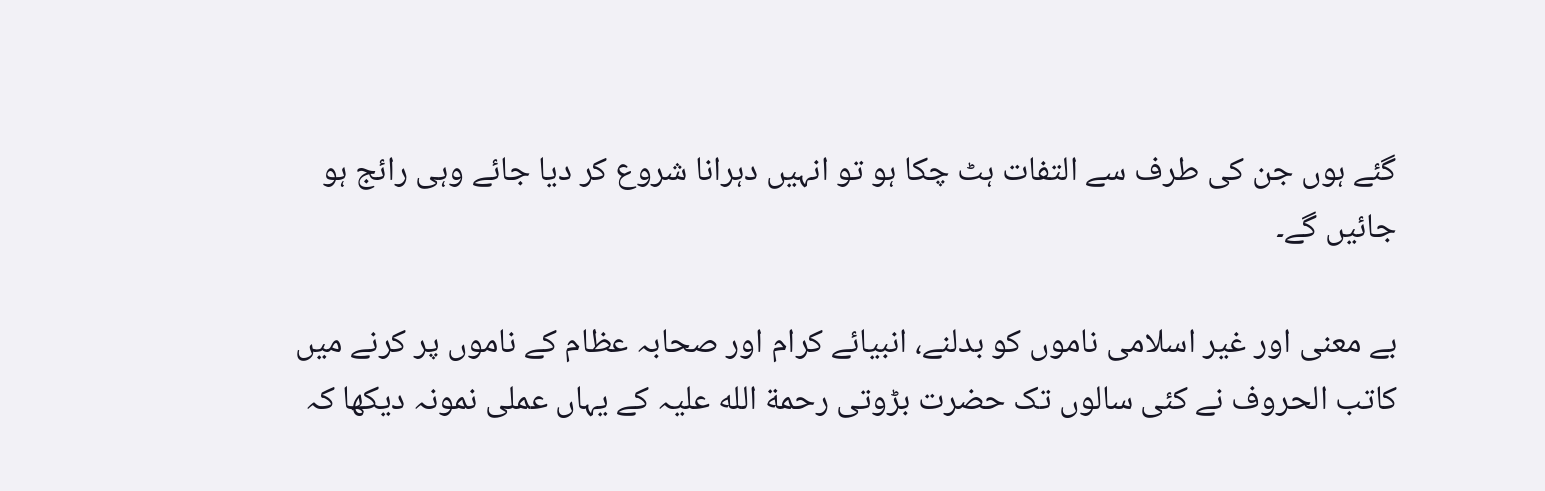گئے ہوں جن کی طرف سے التفات ہٹ چکا ہو تو انہیں دہرانا شروع کر دیا جائے وہی رائج ہو جائیں گے۔

بے معنی اور غیر اسلامی ناموں کو بدلنے، انبیائے کرام اور صحابہ عظام کے ناموں پر کرنے میں کاتب الحروف نے کئی سالوں تک حضرت بڑوتی رحمة الله علیہ کے یہاں عملی نمونہ دیکھا کہ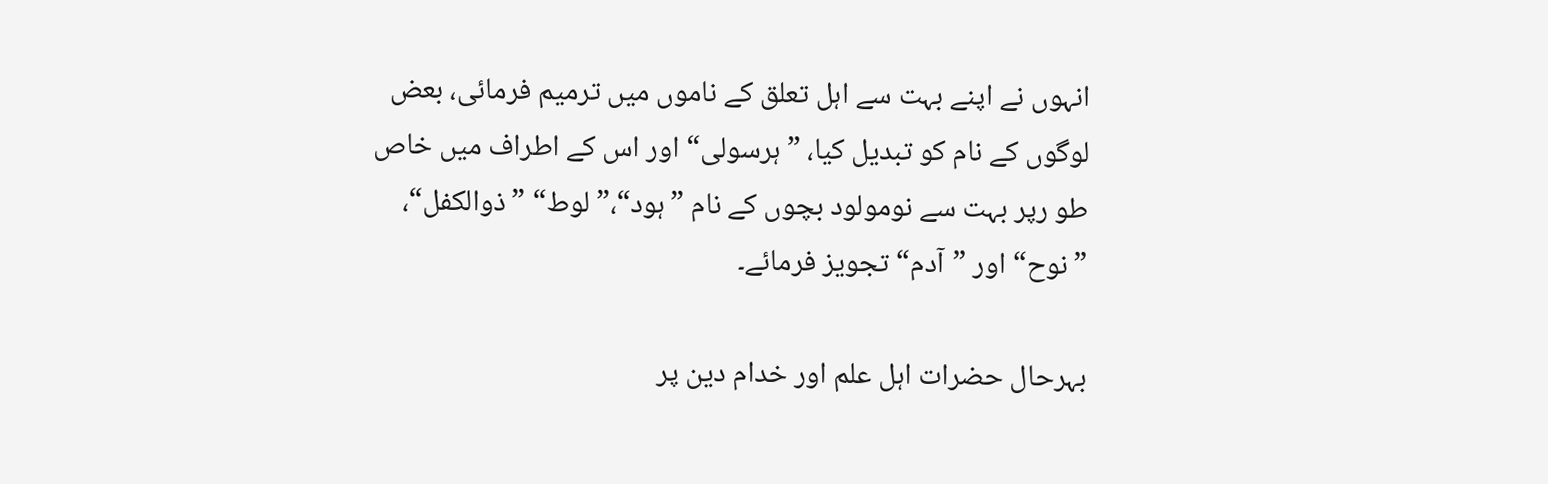انہوں نے اپنے بہت سے اہل تعلق کے ناموں میں ترمیم فرمائی، بعض لوگوں کے نام کو تبدیل کیا، ”ہرسولی“ اور اس کے اطراف میں خاص طو رپر بہت سے نومولود بچوں کے نام ”ہود“،”لوط“ ”ذوالکفل“، ”نوح“ اور ”آدم“ تجویز فرمائے۔

بہرحال حضرات اہل علم اور خدام دین پر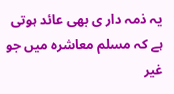یہ ذمہ دار ی بھی عائد ہوتی ہے کہ مسلم معاشرہ میں جو غیر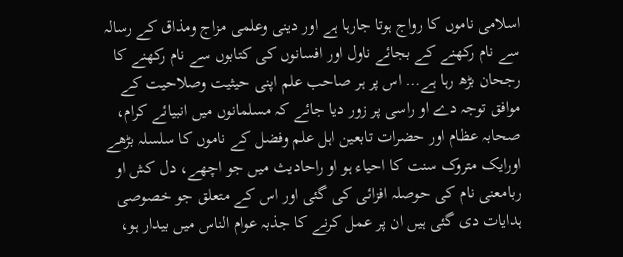اسلامی ناموں کا رواج ہوتا جارہا ہے اور دینی وعلمی مزاج ومذاق کے رسالہ سے نام رکھنے کے بجائے ناول اور افسانوں کی کتابوں سے نام رکھنے کا رجحان بڑھ رہا ہے… اس پر ہر صاحب علم اپنی حیثیت وصلاحیت کے موافق توجہ دے او راسی پر زور دیا جائے کہ مسلمانوں میں انبیائے کرام، صحابہ عظام اور حضرات تابعین اہل علم وفضل کے ناموں کا سلسلہ بڑھے اورایک متروک سنت کا احیاء ہو او راحادیث میں جو اچھے، دل کش او ربامعنی نام کی حوصلہ افزائی کی گئی اور اس کے متعلق جو خصوصی ہدایات دی گئی ہیں ان پر عمل کرنے کا جذبہ عوام الناس میں بیدار ہو،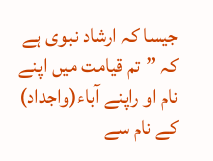جیسا کہ ارشاد نبوی ہے کہ ”تم قیامت میں اپنے نام او راپنے آباء(واجداد) کے نام سے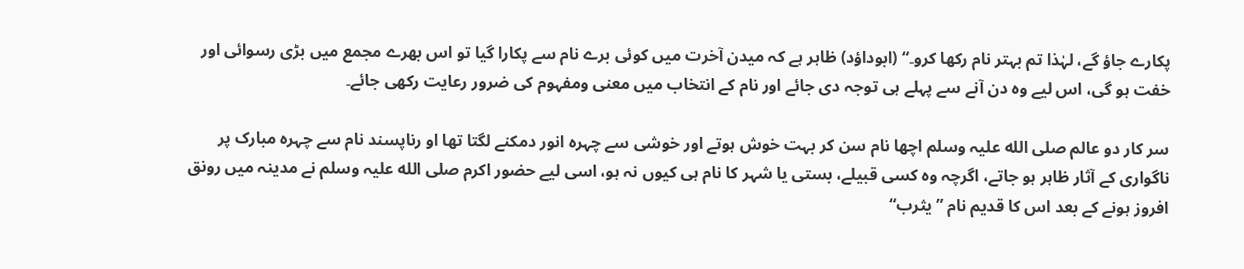پکارے جاؤ گے، لہٰذا تم بہتر نام رکھا کرو۔“ (ابوداؤد) ظاہر ہے کہ میدن آخرت میں کوئی برے نام سے پکارا گیا تو اس بھرے مجمع میں بڑی رسوائی اور خفت ہو گی، اس لیے وہ دن آنے سے پہلے ہی توجہ دی جائے اور نام کے انتخاب میں معنی ومفہوم کی ضرور رعایت رکھی جائے۔

سر کار دو عالم صلی الله علیہ وسلم اچھا نام سن کر بہت خوش ہوتے اور خوشی سے چہرہ انور دمکنے لگتا تھا او رناپسند نام سے چہرہ مبارک پر ناگواری کے آثار ظاہر ہو جاتے، اگرچہ وہ کسی قبیلے، بستی یا شہر کا نام ہی کیوں نہ ہو، اسی لیے حضور اکرم صلی الله علیہ وسلم نے مدینہ میں رونق افروز ہونے کے بعد اس کا قدیم نام ”یثرب“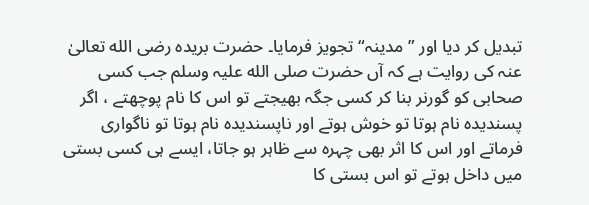تبدیل کر دیا اور ”مدینہ“ تجویز فرمایا۔ حضرت بریدہ رضی الله تعالیٰ عنہ کی روایت ہے کہ آں حضرت صلی الله علیہ وسلم جب کسی صحابی کو گورنر بنا کر کسی جگہ بھیجتے تو اس کا نام پوچھتے ، اگر پسندیدہ نام ہوتا تو خوش ہوتے اور ناپسندیدہ نام ہوتا تو ناگواری فرماتے اور اس کا اثر بھی چہرہ سے ظاہر ہو جاتا، ایسے ہی کسی بستی میں داخل ہوتے تو اس بستی کا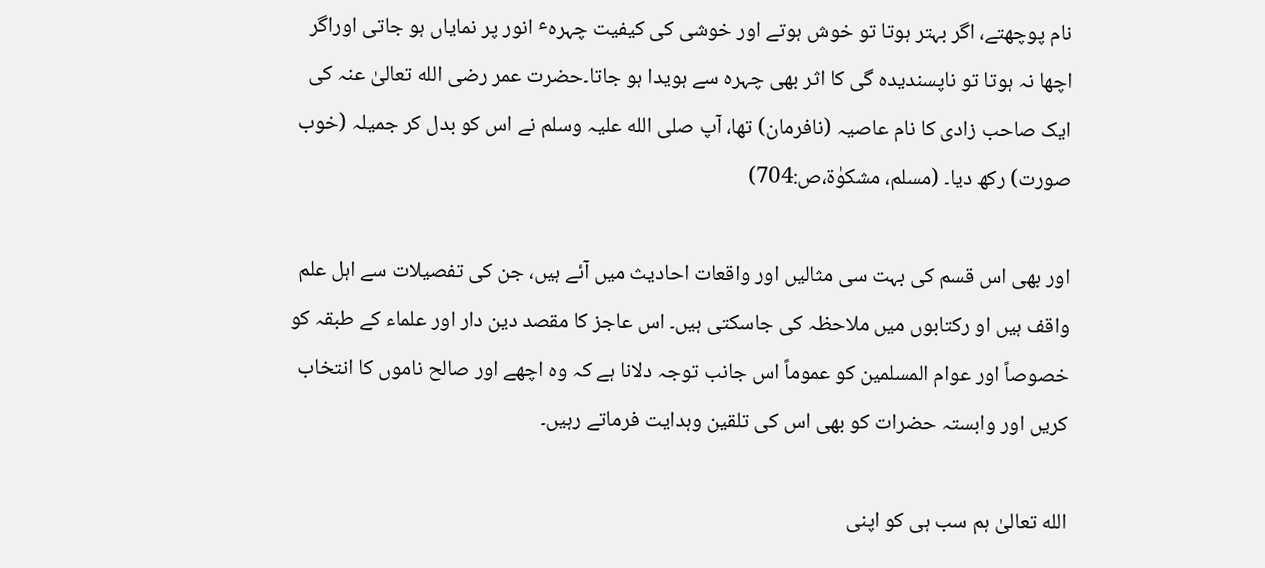نام پوچھتے، اگر بہتر ہوتا تو خوش ہوتے اور خوشی کی کیفیت چہرہٴ انور پر نمایاں ہو جاتی اوراگر اچھا نہ ہوتا تو ناپسندیدہ گی کا اثر بھی چہرہ سے ہویدا ہو جاتا۔حضرت عمر رضی الله تعالیٰ عنہ کی ایک صاحب زادی کا نام عاصیہ (نافرمان) تھا، آپ صلی الله علیہ وسلم نے اس کو بدل کر جمیلہ (خوب صورت) رکھ دیا۔ (مسلم، مشکوٰة،ص:704)

اور بھی اس قسم کی بہت سی مثالیں اور واقعات احادیث میں آئے ہیں، جن کی تفصیلات سے اہل علم واقف ہیں او رکتابوں میں ملاحظہ کی جاسکتی ہیں۔ اس عاجز کا مقصد دین دار اور علماء کے طبقہ کو خصوصاً اور عوام المسلمین کو عموماً اس جانب توجہ دلانا ہے کہ وہ اچھے اور صالح ناموں کا انتخاب کریں اور وابستہ حضرات کو بھی اس کی تلقین وہدایت فرماتے رہیں۔

الله تعالیٰ ہم سب ہی کو اپنی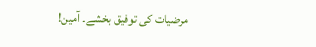مرضیات کی توفیق بخشے۔ آمین!